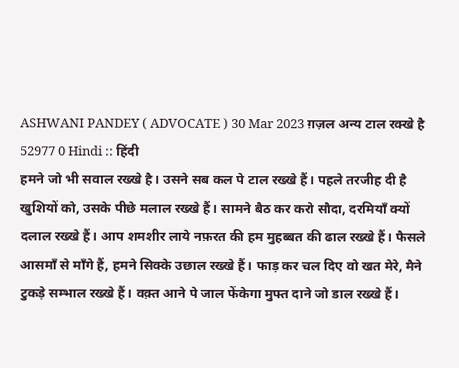ASHWANI PANDEY ( ADVOCATE ) 30 Mar 2023 ग़ज़ल अन्य टाल रक्खे है 52977 0 Hindi :: हिंदी
हमने जो भी सवाल रख्खे है। उसने सब कल पे टाल रख्खे हैं। पहले तरजीह दी है खुशियों को, उसके पीछे मलाल रख्खे हैं। सामने बैठ कर करो सौदा, दरमियाँ क्यों दलाल रख्खे हैं। आप शमशीर लाये नफ़रत की हम मुहब्बत की ढाल रख्खे हैं। फैसले आसमाँ से माँगे हैं, हमने सिक्के उछाल रख्खे हैं। फाड़ कर चल दिए वो खत मेरे, मैने टुकड़े सम्भाल रख्खे हैं। वक़्त आने पे जाल फेंकेगा मुफ्त दाने जो डाल रख्खे हैं।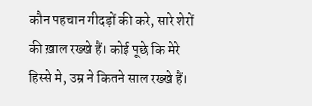कौन पहचान गीदड़ों की करे, सारे शेरों की ख़ाल रख्खे हैं। कोई पूछे कि मेरे हिस्से मे, उम्र ने कितने साल रख्खे हैं।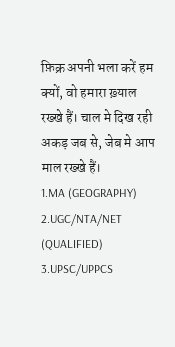फ़िक्र अपनी भला करें हम क्यों, वो हमारा ख़्याल रख्खे हैं। चाल मे दिख रही अकड़ जब से, जेब मे आप माल रख्खे हैं।
1.MA (GEOGRAPHY) 2.UGC/NTA/NET (QUALIFIED) 3.UPSC/UPPCS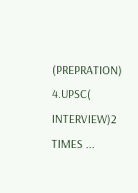(PREPRATION) 4.UPSC( INTERVIEW)2 TIMES ...